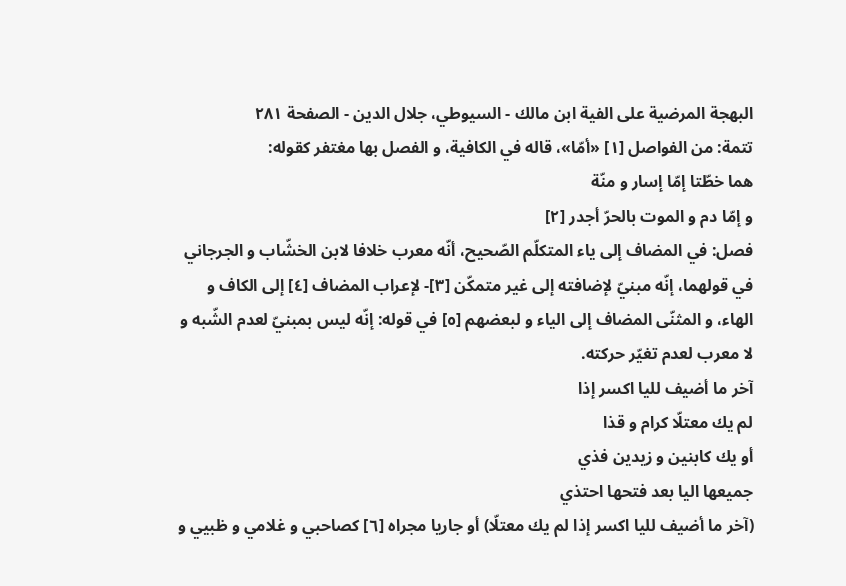البهجة المرضية على الفية ابن مالك - السيوطي، جلال الدين - الصفحة ٢٨١
تتمة: من الفواصل [١] «أمّا»، قاله في الكافية، و الفصل بها مغتفر كقوله:
هما خطّتا إمّا إسار و منّة
و إمّا دم و الموت بالحرّ أجدر [٢]
فصل: في المضاف إلى ياء المتكلّم الصّحيح، أنّه معرب خلافا لابن الخشّاب و الجرجاني في قولهما، إنّه مبنيّ لإضافته إلى غير متمكّن [٣]- لإعراب المضاف [٤] إلى الكاف و الهاء، و المثنّى المضاف إلى الياء و لبعضهم [٥] في قوله: إنّه ليس بمبنيّ لعدم الشّبه و لا معرب لعدم تغيّر حركته.
آخر ما أضيف لليا اكسر إذا
لم يك معتلّا كرام و قذا
أو يك كابنين و زيدين فذي
جميعها اليا بعد فتحها احتذي
(آخر ما أضيف لليا اكسر إذا لم يك معتلّا) أو جاريا مجراه [٦] كصاحبي و غلامي و ظبيي و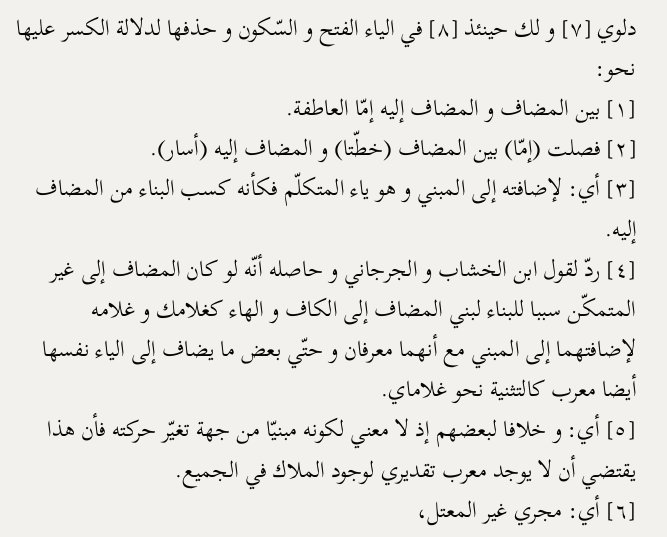دلوي [٧] و لك حينئذ [٨] في الياء الفتح و السّكون و حذفها لدلالة الكسر عليها نحو:
[١] بين المضاف و المضاف إليه إمّا العاطفة.
[٢] فصلت (إمّا) بين المضاف (خطّتا) و المضاف إليه (أسار).
[٣] أي: لإضافته إلى المبني و هو ياء المتكلّم فكأنه كسب البناء من المضاف إليه.
[٤] ردّ لقول ابن الخشاب و الجرجاني و حاصله أنّه لو كان المضاف إلى غير المتمكّن سببا للبناء لبني المضاف إلى الكاف و الهاء كغلامك و غلامه لإضافتهما إلى المبني مع أنهما معرفان و حتّي بعض ما يضاف إلى الياء نفسها أيضا معرب كالتثنية نحو غلاماي.
[٥] أي: و خلافا لبعضهم إذ لا معني لكونه مبنيّا من جهة تغيّر حركته فأن هذا يقتضي أن لا يوجد معرب تقديري لوجود الملاك في الجميع.
[٦] أي: مجري غير المعتل،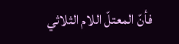فأنّ المعتلّ اللام الثلاثي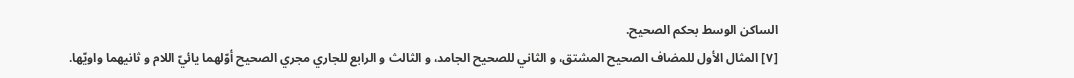الساكن الوسط بحكم الصحيح.
[٧] المثال الأول للمضاف الصحيح المشتق، و الثاني للصحيح الجامد، و الثالث و الرابع للجاري مجري الصحيح أوّلهما يائيّ اللام و ثانيهما واويّها.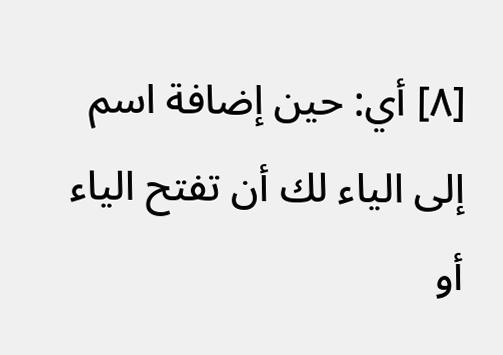[٨] أي: حين إضافة اسم إلى الياء لك أن تفتح الياء أو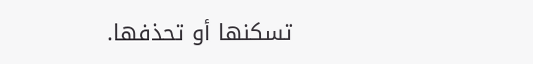تسكنها أو تحذفها.